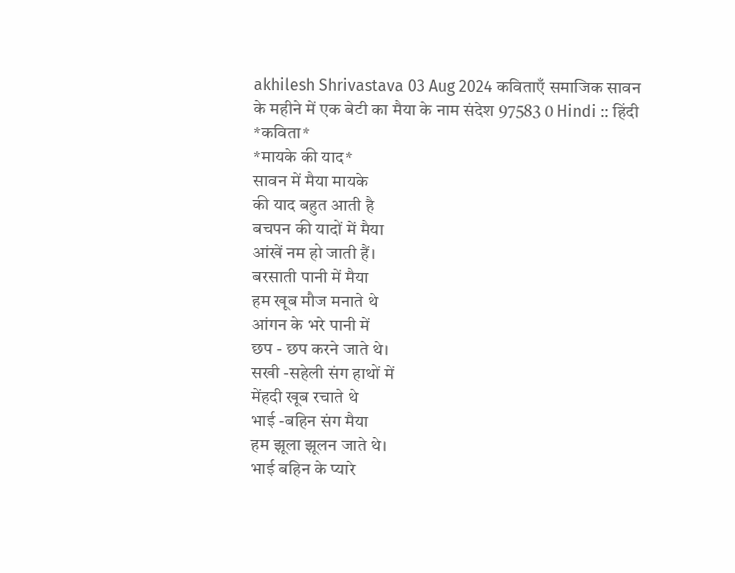akhilesh Shrivastava 03 Aug 2024 कविताएँ समाजिक सावन के महीने में एक बेटी का मैया के नाम संदेश 97583 0 Hindi :: हिंदी
*कविता*
*मायके की याद*
सावन में मैया मायके
की याद बहुत आती है
बचपन की यादों में मैया
आंखें नम हो जाती हैं।
बरसाती पानी में मैया
हम खूब मौज मनाते थे
आंगन के भरे पानी में
छप - छप करने जाते थे।
सखी -सहेली संग हाथों में
मेंहदी खूब रचाते थे
भाई -बहिन संग मैया
हम झूला झूलन जाते थे।
भाई बहिन के प्यारे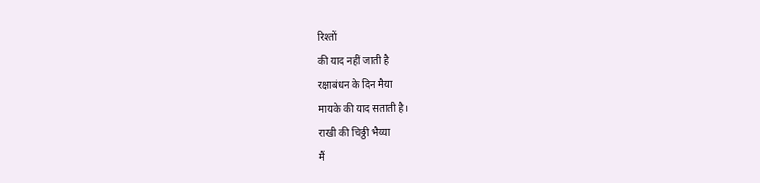रिश्तों
की याद नहीं जाती है
रक्षाबंधन के दिन मैया
मायके की याद सताती है।
राखी की चिठ्ठी भैय्या
मैं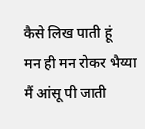कैसे लिख पाती हूं
मन ही मन रोकर भैय्या
मैं आंसू पी जाती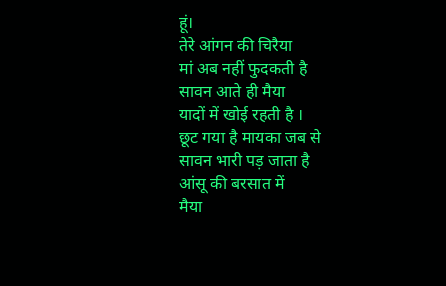हूं।
तेरे आंगन की चिरैया
मां अब नहीं फुदकती है
सावन आते ही मैया
यादों में खोई रहती है ।
छूट गया है मायका जब से
सावन भारी पड़ जाता है
आंसू की बरसात में
मैया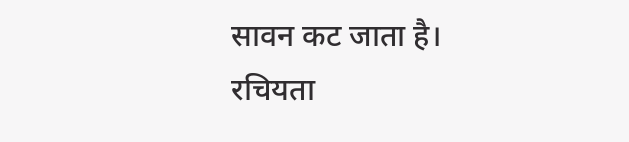सावन कट जाता है।
रचियता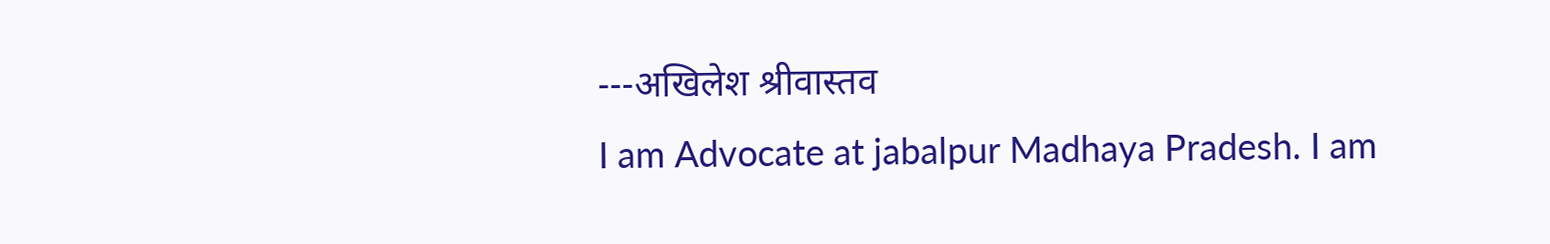---अखिलेश श्रीवास्तव
I am Advocate at jabalpur Madhaya Pradesh. I am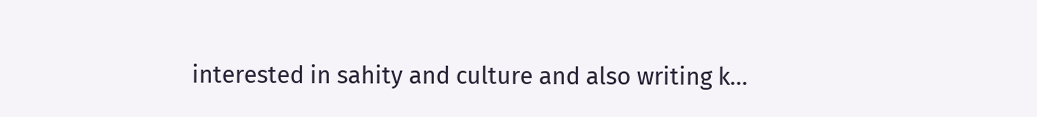interested in sahity and culture and also writing k...